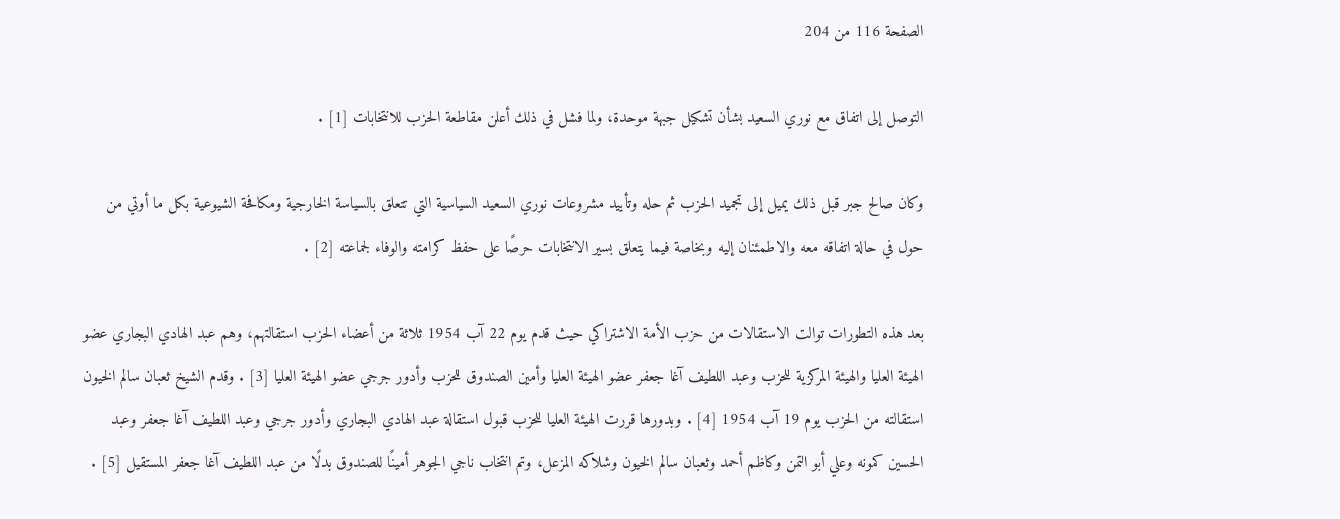الصفحة 116 من 204

التوصل إلى اتفاق مع نوري السعيد بشأن تشكيل جبهة موحدة، ولما فشل في ذلك أعلن مقاطعة الحزب للانتخابات [1] .

وكان صالح جبر قبل ذلك يميل إلى تجميد الحزب ثم حله وتأييد مشروعات نوري السعيد السياسية التي تتعلق بالسياسة الخارجية ومكافحة الشيوعية بكل ما أوتي من حول في حالة اتفاقه معه والاطمئنان إليه وبخاصة فيما يتعلق بسير الانتخابات حرصًا على حفظ كرامته والوفاء لجماعته [2] .

بعد هذه التطورات توالت الاستقالات من حزب الأمة الاشتراكي حيث قدم يوم 22 آب 1954 ثلاثة من أعضاء الحزب استقالتهم، وهم عبد الهادي البجاري عضو الهيئة العليا والهيئة المركزية للحزب وعبد اللطيف آغا جعفر عضو الهيئة العليا وأمين الصندوق للحزب وأدور جرجي عضو الهيئة العليا [3] . وقدم الشيخ ثعبان سالم الخيون استقالته من الحزب يوم 19 آب 1954 [4] . وبدورها قررت الهيئة العليا للحزب قبول استقالة عبد الهادي البجاري وأدور جرجي وعبد اللطيف آغا جعفر وعبد الحسين كمونه وعلي أبو التمن وكاظم أحمد وثعبان سالم الخيون وشلاكه المزعل، وتم انتخاب ناجي الجوهر أمينًا للصندوق بدلًا من عبد اللطيف آغا جعفر المستقيل [5] .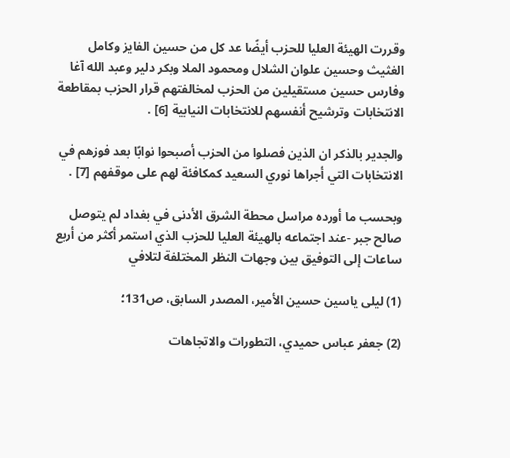وقررت الهيئة العليا للحزب أيضًا عد كل من حسين الفايز وكامل الغثيث وحسين علوان الشلال ومحمود الملا وبكر دلير وعبد الله آغا وفارس حسين مستقيلين من الحزب لمخالفتهم قرار الحزب بمقاطعة الانتخابات وترشيح أنفسهم للانتخابات النيابية [6] .

والجدير بالذكر ان الذين فصلوا من الحزب أصبحوا نوابًا بعد فوزهم في الانتخابات التي أجراها نوري السعيد كمكافئة لهم على موقفهم [7] .

وبحسب ما أورده مراسل محطة الشرق الأدنى في بغداد لم يتوصل صالح جبر -عند اجتماعه بالهيئة العليا للحزب الذي استمر أكثر من أربع ساعات إلى التوفيق بين وجهات النظر المختلفة لتلافي

(1) ليلى ياسين حسين الأمير، المصدر السابق، ص131؛

(2) جعفر عباس حميدي، التطورات والاتجاهات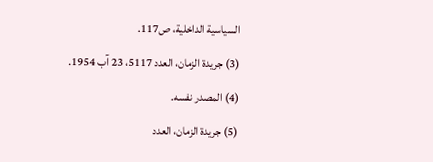السياسية الداخلية، ص117.

(3) جريدة الزمان، العدد 5117، 23 آب 1954.

(4) المصدر نفسه.

(5) جريدة الزمان، العدد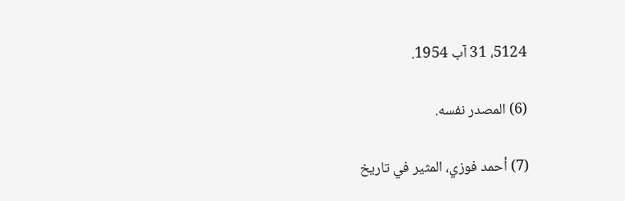5124، 31 آب 1954.

(6) المصدر نفسه.

(7) أحمد فوزي، المثير في تاريخ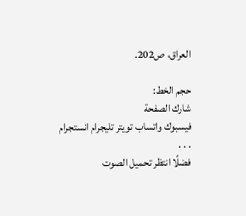العراق، ص202.

حجم الخط:
شارك الصفحة
فيسبوك واتساب تويتر تليجرام انستجرام
. . .
فضلًا انتظر تحميل الصوت